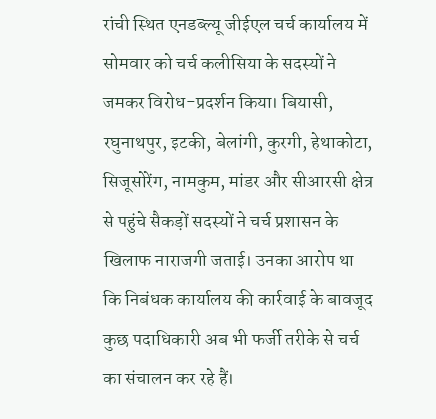रांची स्थित एनडब्ल्यू जीईएल चर्च कार्यालय में सोमवार को चर्च कलीसिया के सदस्यों ने जमकर विरोध-प्रदर्शन किया। बियासी, रघुनाथपुर, इटकी, बेलांगी, कुरगी, हेथाकोटा, सिजूसोरेंग, नामकुम, मांडर और सीआरसी क्षेत्र से पहुंचे सैकड़ों सदस्यों ने चर्च प्रशासन के खिलाफ नाराजगी जताई। उनका आरोप था कि निबंधक कार्यालय की कार्रवाई के बावजूद कुछ पदाधिकारी अब भी फर्जी तरीके से चर्च का संचालन कर रहे हैं।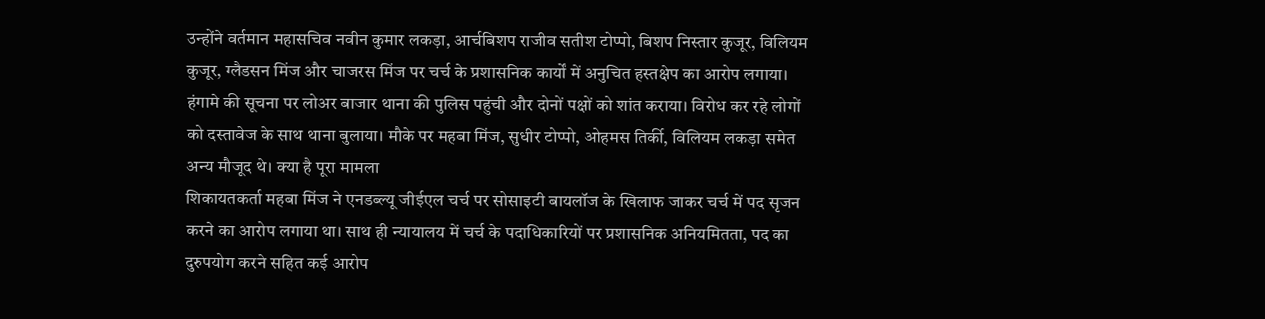उन्होंने वर्तमान महासचिव नवीन कुमार लकड़ा, आर्चबिशप राजीव सतीश टोप्पो, बिशप निस्तार कुजूर, विलियम कुजूर, ग्लैडसन मिंज और चाजरस मिंज पर चर्च के प्रशासनिक कार्यों में अनुचित हस्तक्षेप का आरोप लगाया। हंगामे की सूचना पर लोअर बाजार थाना की पुलिस पहुंची और दोनों पक्षों को शांत कराया। विरोध कर रहे लोगों को दस्तावेज के साथ थाना बुलाया। मौके पर महबा मिंज, सुधीर टोप्पो, ओहमस तिर्की, विलियम लकड़ा समेत अन्य मौजूद थे। क्या है पूरा मामला
शिकायतकर्ता महबा मिंज ने एनडब्ल्यू जीईएल चर्च पर सोसाइटी बायलॉज के खिलाफ जाकर चर्च में पद सृजन करने का आरोप लगाया था। साथ ही न्यायालय में चर्च के पदाधिकारियों पर प्रशासनिक अनियमितता, पद का दुरुपयोग करने सहित कई आरोप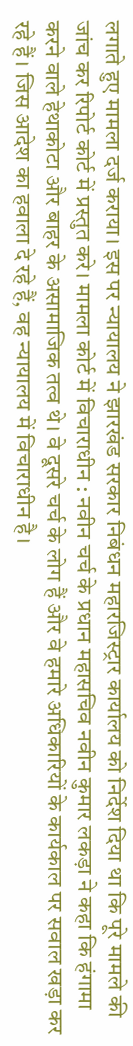लगाते हुए मामला दर्ज कराया। इस पर न्यायालय ने झारखंड सरकार निबंधन महारजिस्ट्रार कार्यालय को निर्देश दिया था कि पूरे मामले की जांच कर रिपोर्ट कोर्ट में प्रस्तुत करे। मामला कोर्ट में विचाराधीन : नवीन चर्च के प्रधान महासचिव नवीन कुमार लकड़ा ने कहा कि हंगामा करने वाले हेथाकोटा और बाहर के असामाजिक तत्व थे। वे दूसरे चर्च के लोग हैं और वे हमारे अधिकारियों के कार्यकाल पर सवाल खड़ा कर रहे हैं। जिस आदेश का हवाला दे रहे हैं, वह न्यायालय में विचाराधीन है।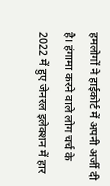हमलोगों ने हाईकोर्ट में अपनी अर्जी दी है। हंगामा करने वाले लोग चर्च के 2022 में हुए जेनरल इलेक्शन में हार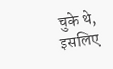चुके थे, इसलिए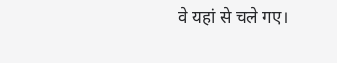वे यहां से चले गए।